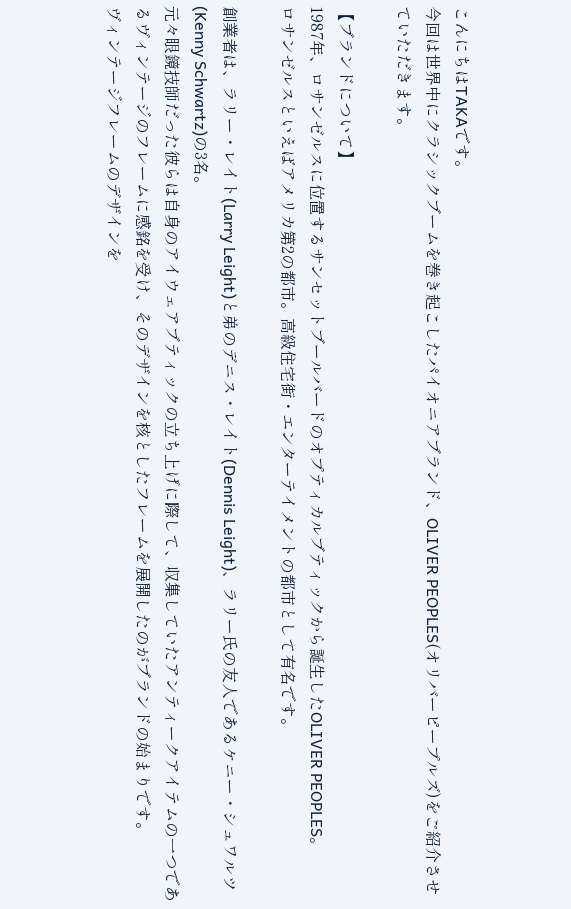こんにちはTAKAです。
今回は世界中にクラシックブームを巻き起こしたパイオニアブランド、OLIVER PEOPLES(オリバーピープルズ)をご紹介させていただきます。

【ブランドについて】
1987年、ロサンゼルスに位置するサンセットブールバードのオプティカルブティックから誕生したOLIVER PEOPLES。
ロサンゼルスといえばアメリカ第2の都市。高級住宅街・エンターテイメントの都市として有名です。

創業者は、ラリー・レイト(Larry Leight)と弟のデニス・レイト(Dennis Leight)、ラリー氏の友人であるケニー・シュワルツ(Kenny Schwartz)の3名。
元々眼鏡技師だった彼らは自身のアイウェアブティックの立ち上げに際して、収集していたアンティークアイテムの一つであるヴィンテージのフレームに感銘を受け、そのデザインを核としたフレームを展開したのがブランドの始まりです。
ヴィンテージフレームのデザインを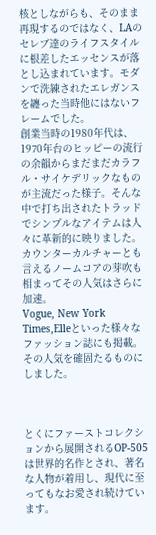核としながらも、そのまま再現するのではなく、LAのセレブ達のライフスタイルに根差したエッセンスが落とし込まれています。モダンで洗練されたエレガンスを纏った当時他にはないフレームでした。
創業当時の1980年代は、1970年台のヒッピーの流行の余韻からまだまだカラフル・サイケデリックなものが主流だった様子。そんな中で打ち出されたトラッドでシンプルなアイテムは人々に革新的に映りました。
カウンターカルチャーとも言えるノームコアの芽吹も相まってその人気はさらに加速。
Vogue, New York Times,Elleといった様々なファッション誌にも掲載。その人気を確固たるものにしました。



とくにファーストコレクションから展開されるOP-505は世界的名作とされ、著名な人物が着用し、現代に至ってもなお愛され続けています。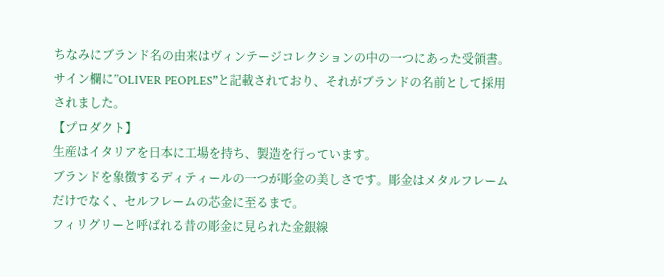ちなみにブランド名の由来はヴィンテージコレクションの中の一つにあった受領書。
サイン欄に”OLIVER PEOPLES”と記載されており、それがブランドの名前として採用されました。
【プロダクト】
生産はイタリアを日本に工場を持ち、製造を行っています。
ブランドを象徴するディティールの一つが彫金の美しさです。彫金はメタルフレームだけでなく、セルフレームの芯金に至るまで。
フィリグリーと呼ばれる昔の彫金に見られた金銀線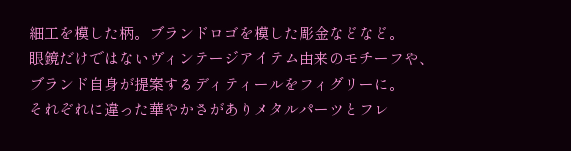細工を模した柄。ブランドロゴを模した彫金などなど。
眼鏡だけではないヴィンテージアイテム由来のモチーフや、ブランド自身が提案するディティールをフィグリーに。
それぞれに違った華やかさがありメタルパーツとフレ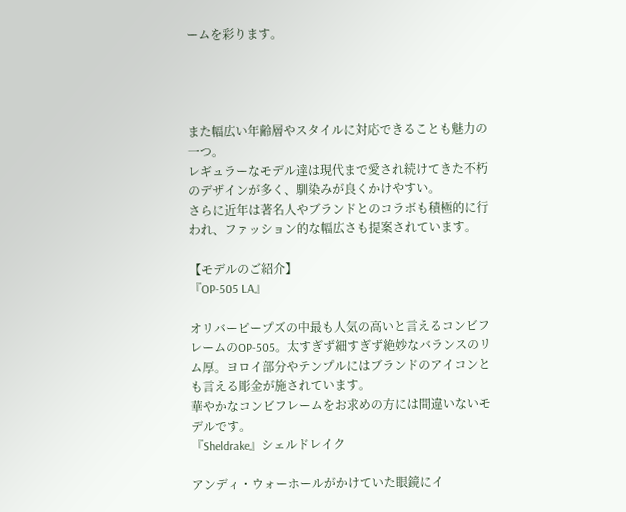ームを彩ります。




また幅広い年齢層やスタイルに対応できることも魅力の一つ。
レギュラーなモデル達は現代まで愛され続けてきた不朽のデザインが多く、馴染みが良くかけやすい。
さらに近年は著名人やブランドとのコラボも積極的に行われ、ファッション的な幅広さも提案されています。

【モデルのご紹介】
『OP-505 LA』

オリバーピープズの中最も人気の高いと言えるコンビフレームのOP-505。太すぎず細すぎず絶妙なバランスのリム厚。ヨロイ部分やテンプルにはブランドのアイコンとも言える彫金が施されています。
華やかなコンビフレームをお求めの方には間違いないモデルです。
『Sheldrake』シェルドレイク

アンディ・ウォーホールがかけていた眼鏡にイ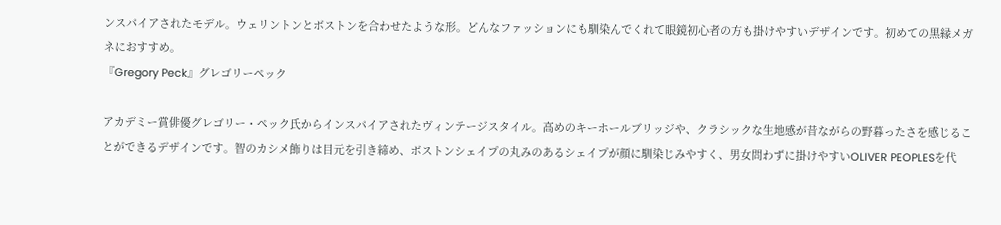ンスパイアされたモデル。ウェリントンとボストンを合わせたような形。どんなファッションにも馴染んでくれて眼鏡初心者の方も掛けやすいデザインです。初めての黒縁メガネにおすすめ。
『Gregory Peck』グレゴリーペック

アカデミー賞俳優グレゴリー・ペック氏からインスパイアされたヴィンテージスタイル。高めのキーホールブリッジや、クラシックな生地感が昔ながらの野暮ったさを感じることができるデザインです。智のカシメ飾りは目元を引き締め、ボストンシェイプの丸みのあるシェイプが顔に馴染じみやすく、男女問わずに掛けやすいOLIVER PEOPLESを代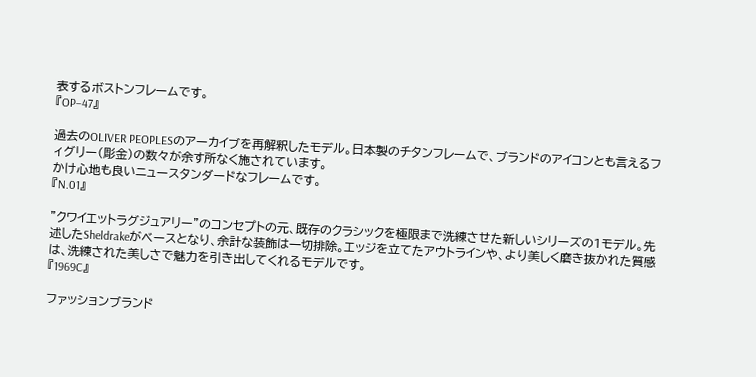表するボストンフレームです。
『OP–47』

過去のOLIVER PEOPLESのアーカイブを再解釈したモデル。日本製のチタンフレームで、ブランドのアイコンとも言えるフィグリー(彫金)の数々が余す所なく施されています。
かけ心地も良いニュースタンダードなフレームです。
『N.01』

”クワイエットラグジュアリー”のコンセプトの元、既存のクラシックを極限まで洗練させた新しいシリーズの1モデル。先述したSheldrakeがベースとなり、余計な装飾は一切排除。エッジを立てたアウトラインや、より美しく磨き抜かれた質感は、洗練された美しさで魅力を引き出してくれるモデルです。
『1969C』

ファッションブランド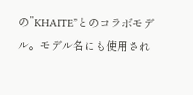の”KHAITE”とのコラボモデル。モデル名にも使用され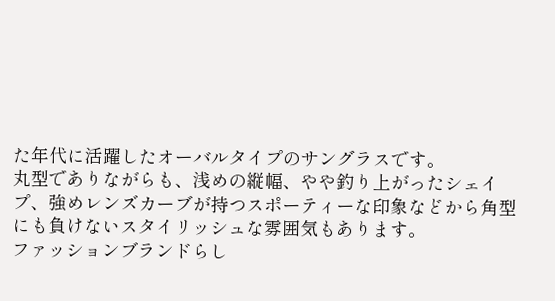た年代に活躍したオーバルタイプのサングラスです。
丸型でありながらも、浅めの縦幅、やや釣り上がったシェイプ、強めレンズカーブが持つスポーティーな印象などから角型にも負けないスタイリッシュな雰囲気もあります。
ファッションブランドらし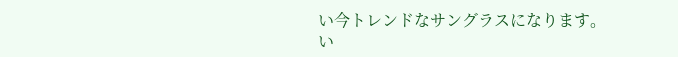い今トレンドなサングラスになります。
い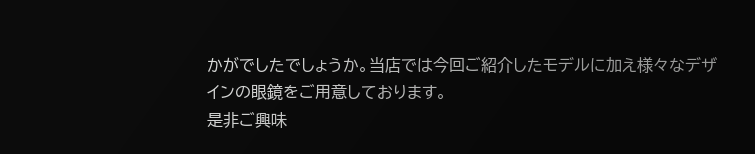かがでしたでしょうか。当店では今回ご紹介したモデルに加え様々なデザインの眼鏡をご用意しております。
是非ご興味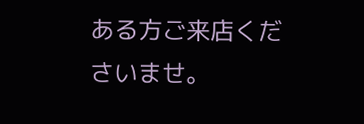ある方ご来店くださいませ。